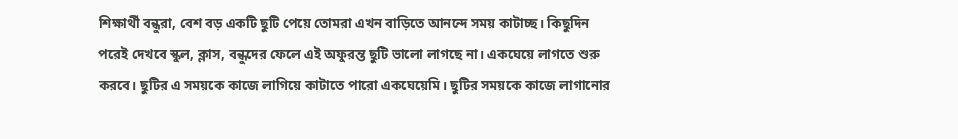শিক্ষার্থী বন্ধুরা, বেশ বড় একটি ছুটি পেয়ে তোমরা এখন বাড়িতে আনন্দে সময় কাটাচ্ছ। কিছুদিন পরেই দেখবে স্কুল, ক্লাস, বন্ধুদের ফেলে এই অফুরন্ত ছুটি ভালো লাগছে না। একঘেয়ে লাগতে শুরু করবে। ছুটির এ সময়কে কাজে লাগিয়ে কাটাতে পারো একঘেয়েমি। ছুটির সময়কে কাজে লাগানোর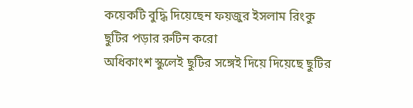কয়েকটি বুদ্ধি দিয়েছেন ফয়জুর ইসলাম রিংকু
ছুটির পড়ার রুটিন করো
অধিকাংশ স্কুলেই ছুটির সঙ্গেই দিয়ে দিয়েছে ছুটির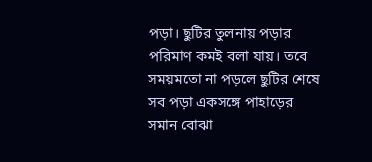পড়া। ছুটির তুলনায় পড়ার পরিমাণ কমই বলা যায়। তবে সময়মতো না পড়লে ছুটির শেষে সব পড়া একসঙ্গে পাহাড়ের সমান বোঝা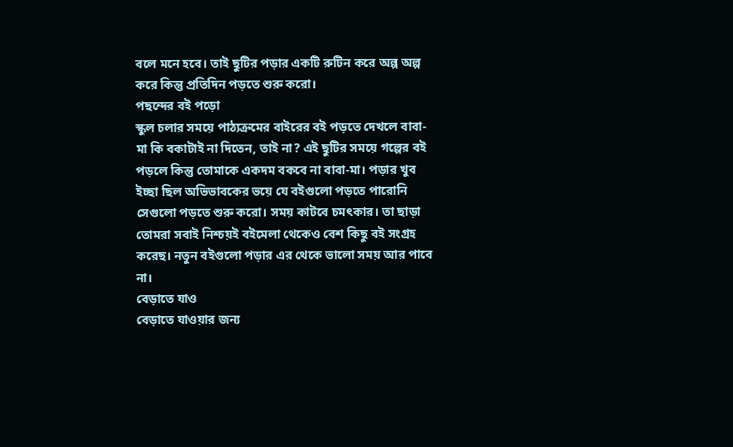বলে মনে হবে। তাই ছুটির পড়ার একটি রুটিন করে অল্প অল্প করে কিন্তু প্রতিদিন পড়তে শুরু করো।
পছন্দের বই পড়ো
স্কুল চলার সময়ে পাঠ্যক্রমের বাইরের বই পড়তে দেখলে বাবা-মা কি বকাটাই না দিতেন, তাই না? এই ছুটির সময়ে গল্পের বই পড়লে কিন্তু তোমাকে একদম বকবে না বাবা-মা। পড়ার খুব ইচ্ছা ছিল অভিভাবকের ভয়ে যে বইগুলো পড়তে পারোনি সেগুলো পড়তে শুরু করো। সময় কাটবে চমৎকার। তা ছাড়া তোমরা সবাই নিশ্চয়ই বইমেলা থেকেও বেশ কিছু বই সংগ্রহ করেছ। নতুন বইগুলো পড়ার এর থেকে ভালো সময় আর পাবে না।
বেড়াতে যাও
বেড়াতে যাওয়ার জন্য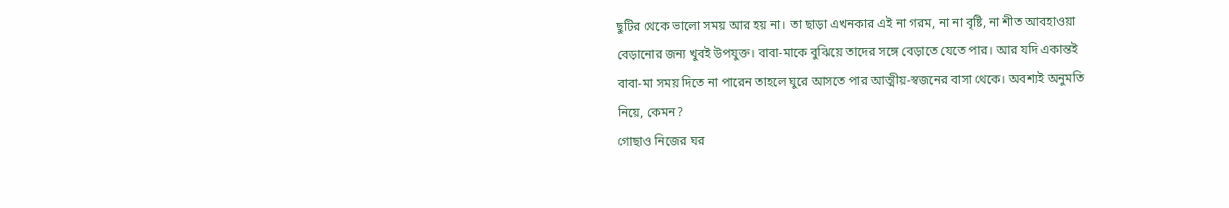ছুটির থেকে ভালো সময় আর হয় না। তা ছাড়া এখনকার এই না গরম, না না বৃষ্টি, না শীত আবহাওয়া বেড়ানোর জন্য খুবই উপযুক্ত। বাবা-মাকে বুঝিয়ে তাদের সঙ্গে বেড়াতে যেতে পার। আর যদি একান্তই বাবা-মা সময় দিতে না পারেন তাহলে ঘুরে আসতে পার আত্মীয়-স্বজনের বাসা থেকে। অবশ্যই অনুমতি নিয়ে, কেমন?
গোছাও নিজের ঘর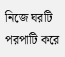নিজে ঘরটি পরপাটি করে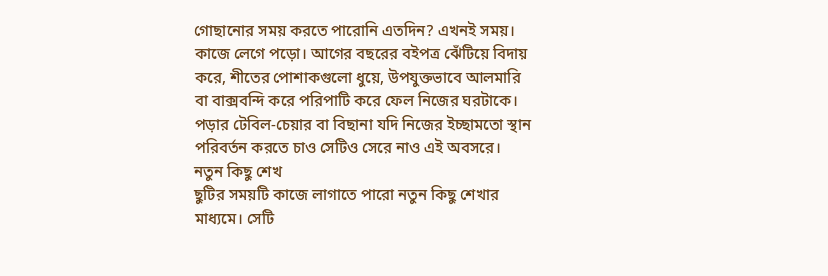গোছানোর সময় করতে পারোনি এতদিন? এখনই সময়। কাজে লেগে পড়ো। আগের বছরের বইপত্র ঝেঁটিয়ে বিদায় করে, শীতের পোশাকগুলো ধুয়ে, উপযুক্তভাবে আলমারি বা বাক্সবন্দি করে পরিপাটি করে ফেল নিজের ঘরটাকে। পড়ার টেবিল-চেয়ার বা বিছানা যদি নিজের ইচ্ছামতো স্থান পরিবর্তন করতে চাও সেটিও সেরে নাও এই অবসরে।
নতুন কিছু শেখ
ছুটির সময়টি কাজে লাগাতে পারো নতুন কিছু শেখার মাধ্যমে। সেটি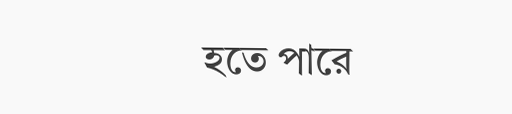হতে পারে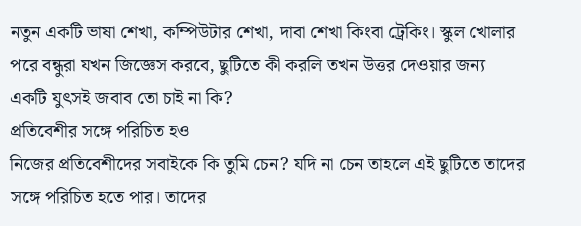নতুন একটি ভাষা শেখা, কম্পিউটার শেখা, দাবা শেখা কিংবা ট্রেকিং। স্কুল খোলার পরে বন্ধুরা যখন জিজ্ঞেস করবে, ছুটিতে কী করলি তখন উত্তর দেওয়ার জন্য একটি যুৎসই জবাব তো চাই না কি?
প্রতিবেশীর সঙ্গে পরিচিত হও
নিজের প্রতিবেশীদের সবাইকে কি তুমি চেন? যদি না চেন তাহলে এই ছুটিতে তাদের সঙ্গে পরিচিত হতে পার। তাদের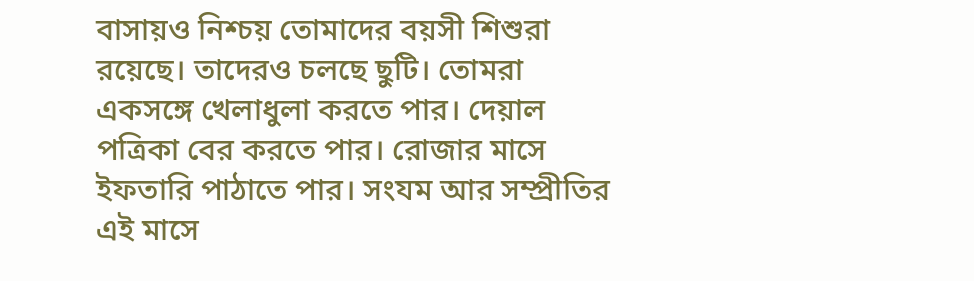বাসায়ও নিশ্চয় তোমাদের বয়সী শিশুরা রয়েছে। তাদেরও চলছে ছুটি। তোমরা একসঙ্গে খেলাধুলা করতে পার। দেয়াল পত্রিকা বের করতে পার। রোজার মাসে ইফতারি পাঠাতে পার। সংযম আর সম্প্রীতির এই মাসে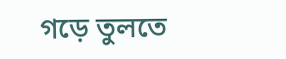গড়ে তুলতে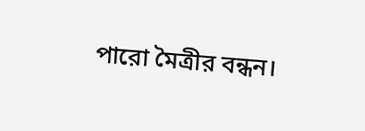পারো মৈত্রীর বন্ধন।